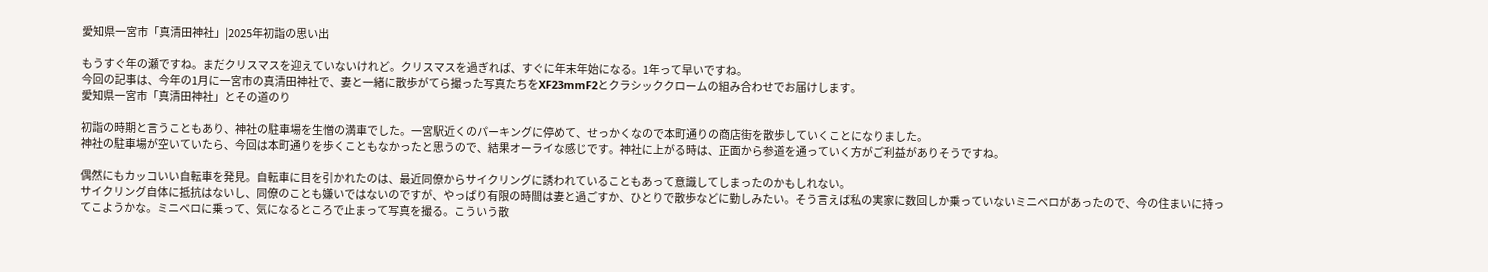愛知県一宮市「真清田神社」|2025年初詣の思い出

もうすぐ年の瀬ですね。まだクリスマスを迎えていないけれど。クリスマスを過ぎれば、すぐに年末年始になる。1年って早いですね。
今回の記事は、今年の1月に一宮市の真清田神社で、妻と一緒に散歩がてら撮った写真たちをXF23mmF2とクラシッククロームの組み合わせでお届けします。
愛知県一宮市「真清田神社」とその道のり

初詣の時期と言うこともあり、神社の駐車場を生憎の満車でした。一宮駅近くのパーキングに停めて、せっかくなので本町通りの商店街を散歩していくことになりました。
神社の駐車場が空いていたら、今回は本町通りを歩くこともなかったと思うので、結果オーライな感じです。神社に上がる時は、正面から参道を通っていく方がご利益がありそうですね。

偶然にもカッコいい自転車を発見。自転車に目を引かれたのは、最近同僚からサイクリングに誘われていることもあって意識してしまったのかもしれない。
サイクリング自体に抵抗はないし、同僚のことも嫌いではないのですが、やっぱり有限の時間は妻と過ごすか、ひとりで散歩などに勤しみたい。そう言えば私の実家に数回しか乗っていないミニベロがあったので、今の住まいに持ってこようかな。ミニベロに乗って、気になるところで止まって写真を撮る。こういう散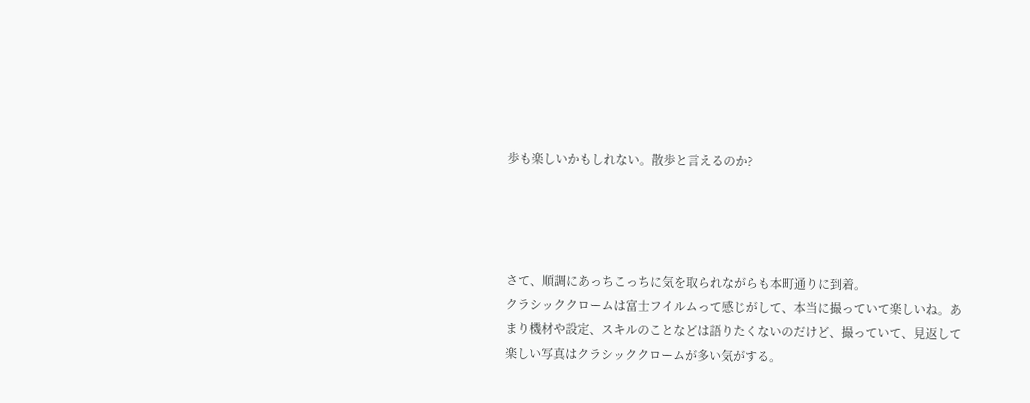歩も楽しいかもしれない。散歩と言えるのか?




さて、順調にあっちこっちに気を取られながらも本町通りに到着。
クラシッククロームは富士フイルムって感じがして、本当に撮っていて楽しいね。あまり機材や設定、スキルのことなどは語りたくないのだけど、撮っていて、見返して楽しい写真はクラシッククロームが多い気がする。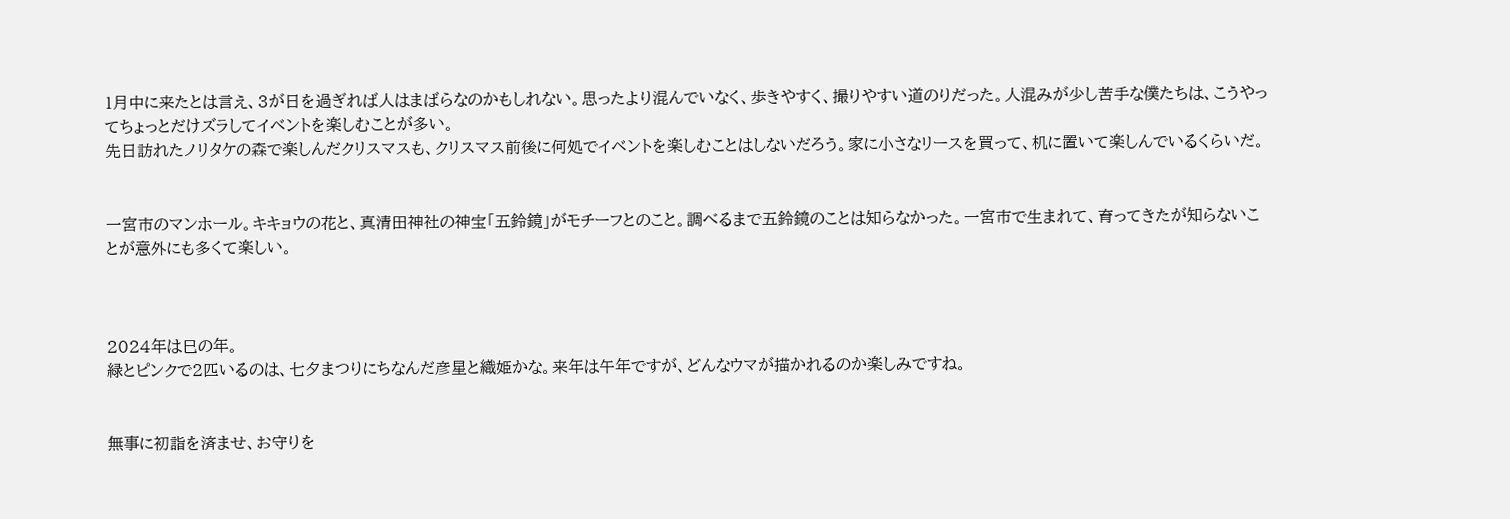1月中に来たとは言え、3が日を過ぎれば人はまばらなのかもしれない。思ったより混んでいなく、歩きやすく、撮りやすい道のりだった。人混みが少し苦手な僕たちは、こうやってちょっとだけズラしてイベントを楽しむことが多い。
先日訪れたノリタケの森で楽しんだクリスマスも、クリスマス前後に何処でイベントを楽しむことはしないだろう。家に小さなリースを買って、机に置いて楽しんでいるくらいだ。


一宮市のマンホール。キキョウの花と、真清田神社の神宝「五鈴鏡」がモチーフとのこと。調べるまで五鈴鏡のことは知らなかった。一宮市で生まれて、育ってきたが知らないことが意外にも多くて楽しい。



2024年は巳の年。
緑とピンクで2匹いるのは、七夕まつりにちなんだ彦星と織姫かな。来年は午年ですが、どんなウマが描かれるのか楽しみですね。


無事に初詣を済ませ、お守りを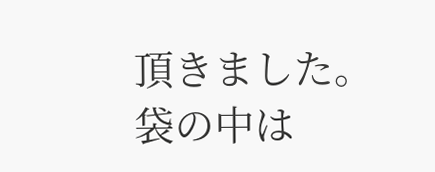頂きました。袋の中は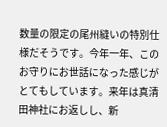数量の限定の尾州縫いの特別仕様だそうです。今年一年、このお守りにお世話になった感じがとてもしています。来年は真清田神社にお返しし、新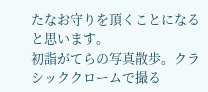たなお守りを頂くことになると思います。
初詣がてらの写真散歩。クラシッククロームで撮る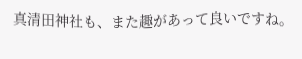真清田神社も、また趣があって良いですね。